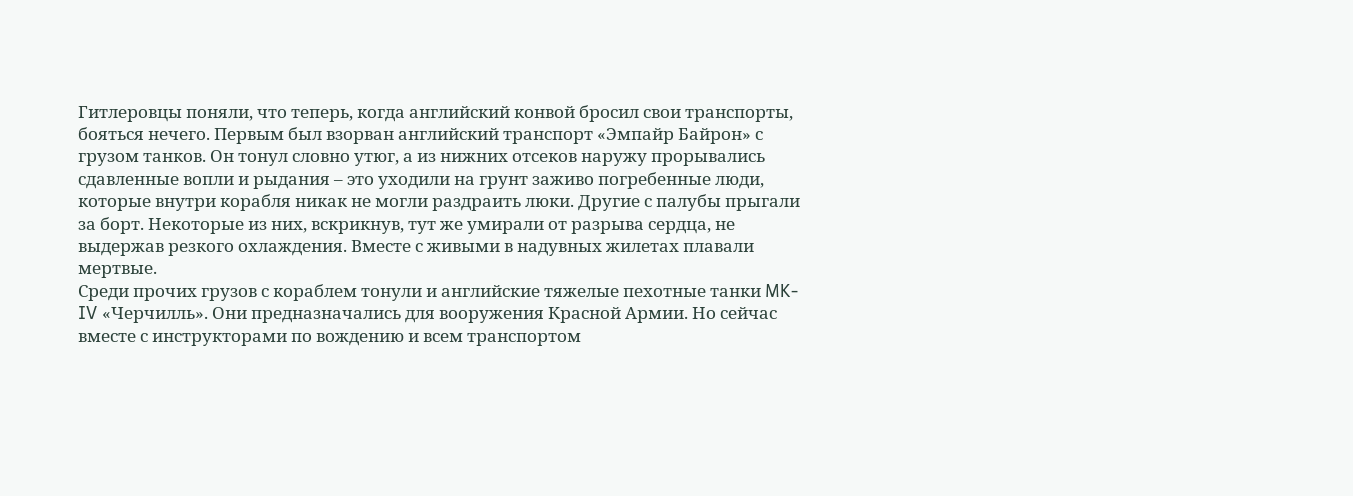Гитлеровцы поняли, что теперь, когда английский конвой бросил свои транспорты, бояться нечего. Первым был взорван английский транспорт «Эмпайр Байрон» с грузом танков. Он тонул словно утюг, а из нижних отсеков наружу прорывались сдавленные вопли и рыдания – это уходили на грунт заживо погребенные люди, которые внутри корабля никак не могли раздраить люки. Другие с палубы прыгали за борт. Некоторые из них, вскрикнув, тут же умирали от разрыва сердца, не выдержав резкого охлаждения. Вместе с живыми в надувных жилетах плавали мертвые.
Среди прочих грузов с кораблем тонули и английские тяжелые пехотные танки MK-IV «Черчилль». Они предназначались для вооружения Красной Армии. Но сейчас вместе с инструкторами по вождению и всем транспортом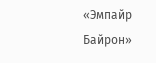«Эмпайр Байрон»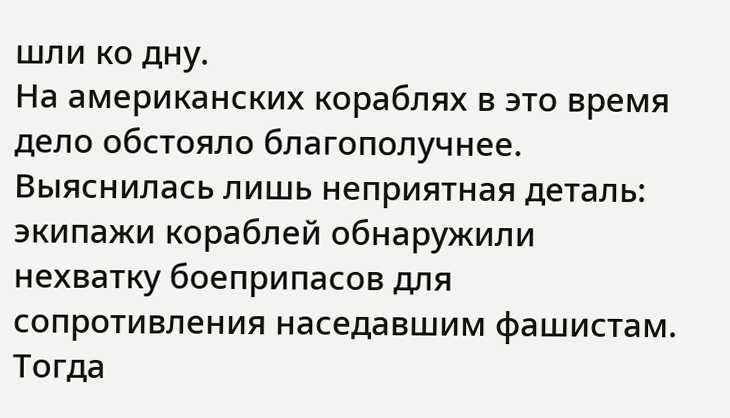шли ко дну.
На американских кораблях в это время дело обстояло благополучнее. Выяснилась лишь неприятная деталь: экипажи кораблей обнаружили нехватку боеприпасов для сопротивления наседавшим фашистам. Тогда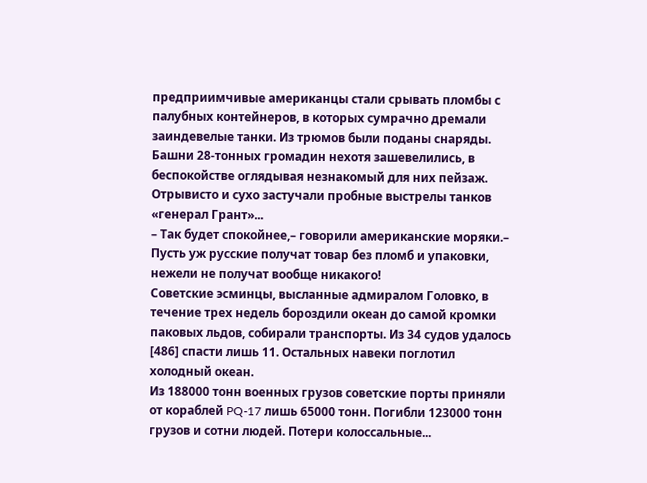предприимчивые американцы стали срывать пломбы с палубных контейнеров, в которых сумрачно дремали заиндевелые танки. Из трюмов были поданы снаряды. Башни 28-тонных громадин нехотя зашевелились, в беспокойстве оглядывая незнакомый для них пейзаж. Отрывисто и сухо застучали пробные выстрелы танков «генерал Грант»...
– Так будет спокойнее,– говорили американские моряки.– Пусть уж русские получат товар без пломб и упаковки, нежели не получат вообще никакого!
Советские эсминцы, высланные адмиралом Головко, в течение трех недель бороздили океан до самой кромки паковых льдов, собирали транспорты. Из 34 судов удалось [486] спасти лишь 11. Остальных навеки поглотил холодный океан.
Из 188000 тонн военных грузов советские порты приняли от кораблей PQ-17 лишь 65000 тонн. Погибли 123000 тонн грузов и сотни людей. Потери колоссальные...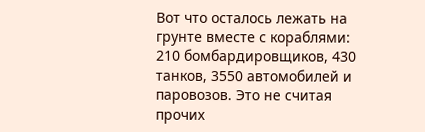Вот что осталось лежать на грунте вместе с кораблями: 210 бомбардировщиков, 430 танков, 3550 автомобилей и паровозов. Это не считая прочих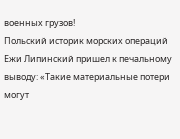военных грузов!
Польский историк морских операций Ежи Липинский пришел к печальному выводу: «Такие материальные потери могут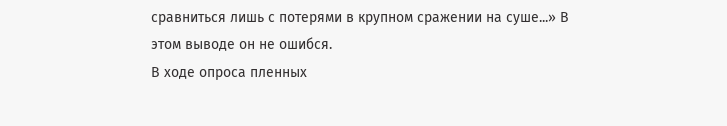сравниться лишь с потерями в крупном сражении на суше...» В этом выводе он не ошибся.
В ходе опроса пленных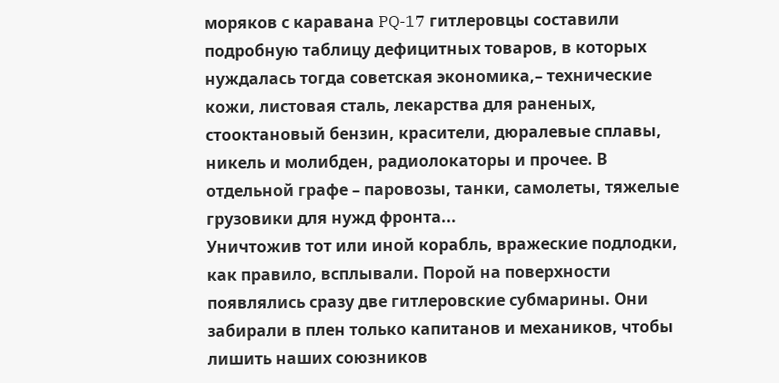моряков с каравана PQ-17 гитлеровцы составили подробную таблицу дефицитных товаров, в которых нуждалась тогда советская экономика,– технические кожи, листовая сталь, лекарства для раненых, стооктановый бензин, красители, дюралевые сплавы, никель и молибден, радиолокаторы и прочее. В отдельной графе – паровозы, танки, самолеты, тяжелые грузовики для нужд фронта...
Уничтожив тот или иной корабль, вражеские подлодки, как правило, всплывали. Порой на поверхности появлялись сразу две гитлеровские субмарины. Они забирали в плен только капитанов и механиков, чтобы лишить наших союзников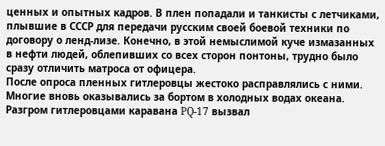ценных и опытных кадров. В плен попадали и танкисты с летчиками, плывшие в СССР для передачи русским своей боевой техники по договору о ленд-лизе. Конечно, в этой немыслимой куче измазанных в нефти людей, облепивших со всех сторон понтоны, трудно было сразу отличить матроса от офицера.
После опроса пленных гитлеровцы жестоко расправлялись с ними. Многие вновь оказывались за бортом в холодных водах океана.
Разгром гитлеровцами каравана PQ-17 вызвал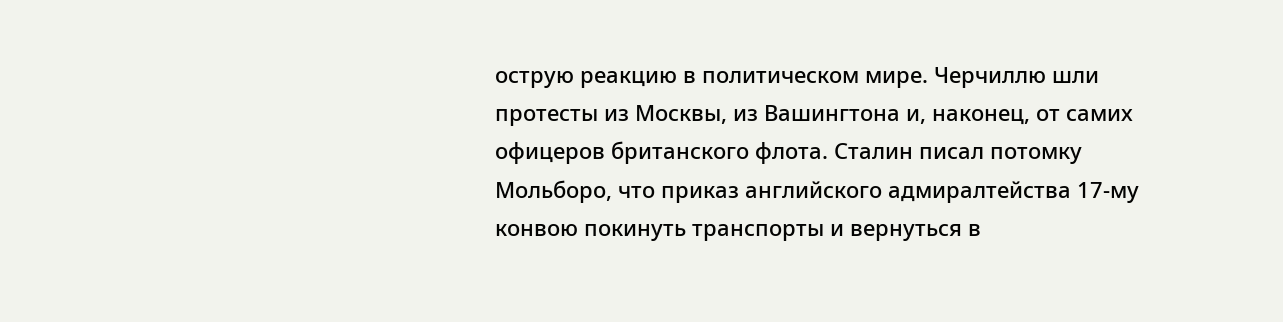острую реакцию в политическом мире. Черчиллю шли протесты из Москвы, из Вашингтона и, наконец, от самих офицеров британского флота. Сталин писал потомку Мольборо, что приказ английского адмиралтейства 17-му конвою покинуть транспорты и вернуться в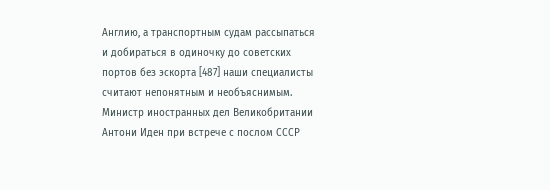Англию, а транспортным судам рассыпаться и добираться в одиночку до советских портов без эскорта [487] наши специалисты считают непонятным и необъяснимым.
Министр иностранных дел Великобритании Антони Иден при встрече с послом СССР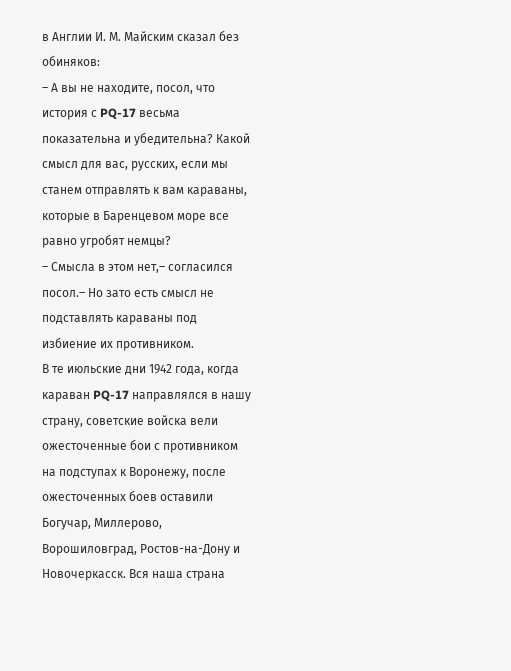в Англии И. М. Майским сказал без обиняков:
– А вы не находите, посол, что история с PQ-17 весьма показательна и убедительна? Какой смысл для вас, русских, если мы станем отправлять к вам караваны, которые в Баренцевом море все равно угробят немцы?
– Смысла в этом нет,– согласился посол.– Но зато есть смысл не подставлять караваны под избиение их противником.
В те июльские дни 1942 года, когда караван PQ-17 направлялся в нашу страну, советские войска вели ожесточенные бои с противником на подступах к Воронежу, после ожесточенных боев оставили Богучар, Миллерово, Ворошиловград, Ростов-на-Дону и Новочеркасск. Вся наша страна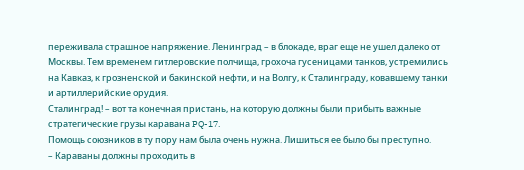переживала страшное напряжение. Ленинград – в блокаде, враг еще не ушел далеко от Москвы. Тем временем гитлеровские полчища, грохоча гусеницами танков, устремились на Кавказ, к грозненской и бакинской нефти, и на Волгу, к Сталинграду, ковавшему танки и артиллерийские орудия.
Сталинград! – вот та конечная пристань, на которую должны были прибыть важные стратегические грузы каравана PQ-17.
Помощь союзников в ту пору нам была очень нужна. Лишиться ее было бы преступно.
– Караваны должны проходить в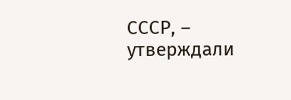СССР, – утверждали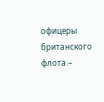офицеры британского флота.–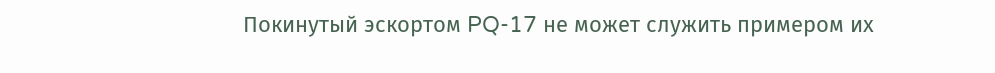Покинутый эскортом PQ-17 не может служить примером их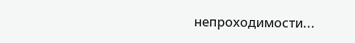непроходимости...